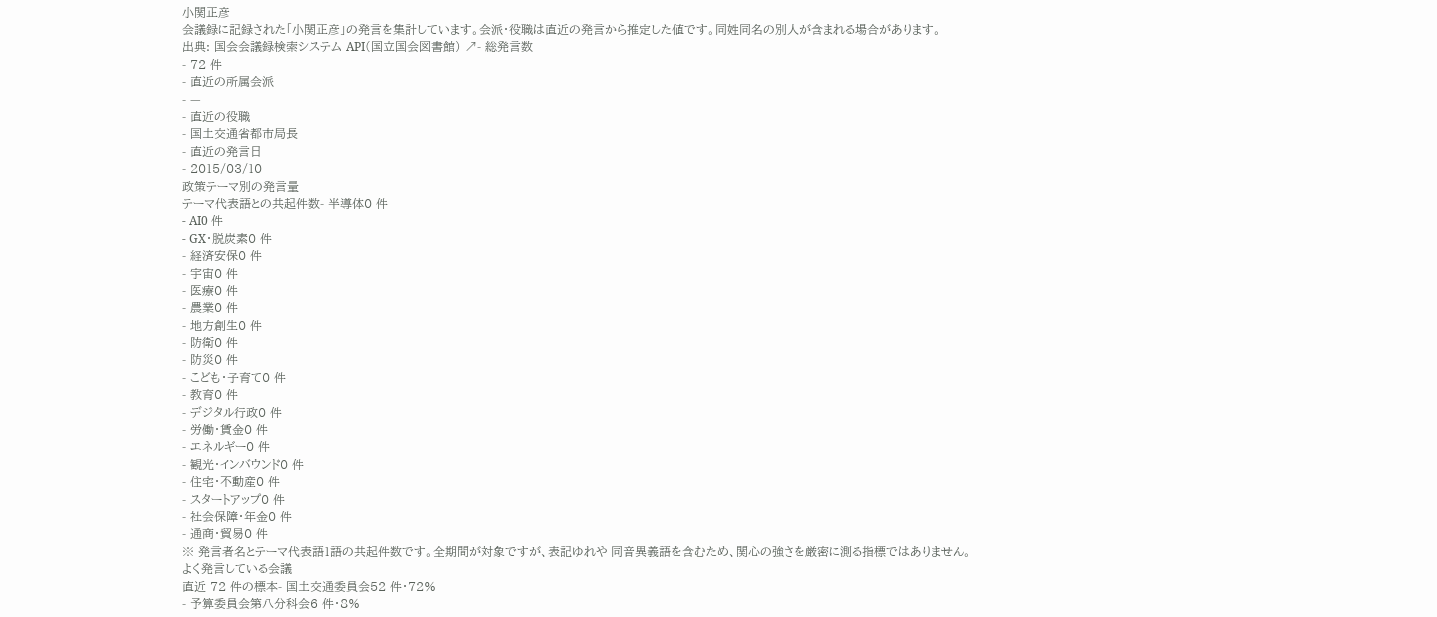小関正彦
会議録に記録された「小関正彦」の発言を集計しています。会派・役職は直近の発言から推定した値です。同姓同名の別人が含まれる場合があります。
出典: 国会会議録検索システム API(国立国会図書館) ↗- 総発言数
- 72 件
- 直近の所属会派
- —
- 直近の役職
- 国土交通省都市局長
- 直近の発言日
- 2015/03/10
政策テーマ別の発言量
テーマ代表語との共起件数- 半導体0 件
- AI0 件
- GX・脱炭素0 件
- 経済安保0 件
- 宇宙0 件
- 医療0 件
- 農業0 件
- 地方創生0 件
- 防衛0 件
- 防災0 件
- こども・子育て0 件
- 教育0 件
- デジタル行政0 件
- 労働・賃金0 件
- エネルギー0 件
- 観光・インバウンド0 件
- 住宅・不動産0 件
- スタートアップ0 件
- 社会保障・年金0 件
- 通商・貿易0 件
※ 発言者名とテーマ代表語1語の共起件数です。全期間が対象ですが、表記ゆれや 同音異義語を含むため、関心の強さを厳密に測る指標ではありません。
よく発言している会議
直近 72 件の標本- 国土交通委員会52 件・72%
- 予算委員会第八分科会6 件・8%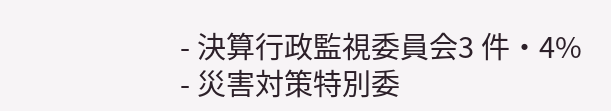- 決算行政監視委員会3 件・4%
- 災害対策特別委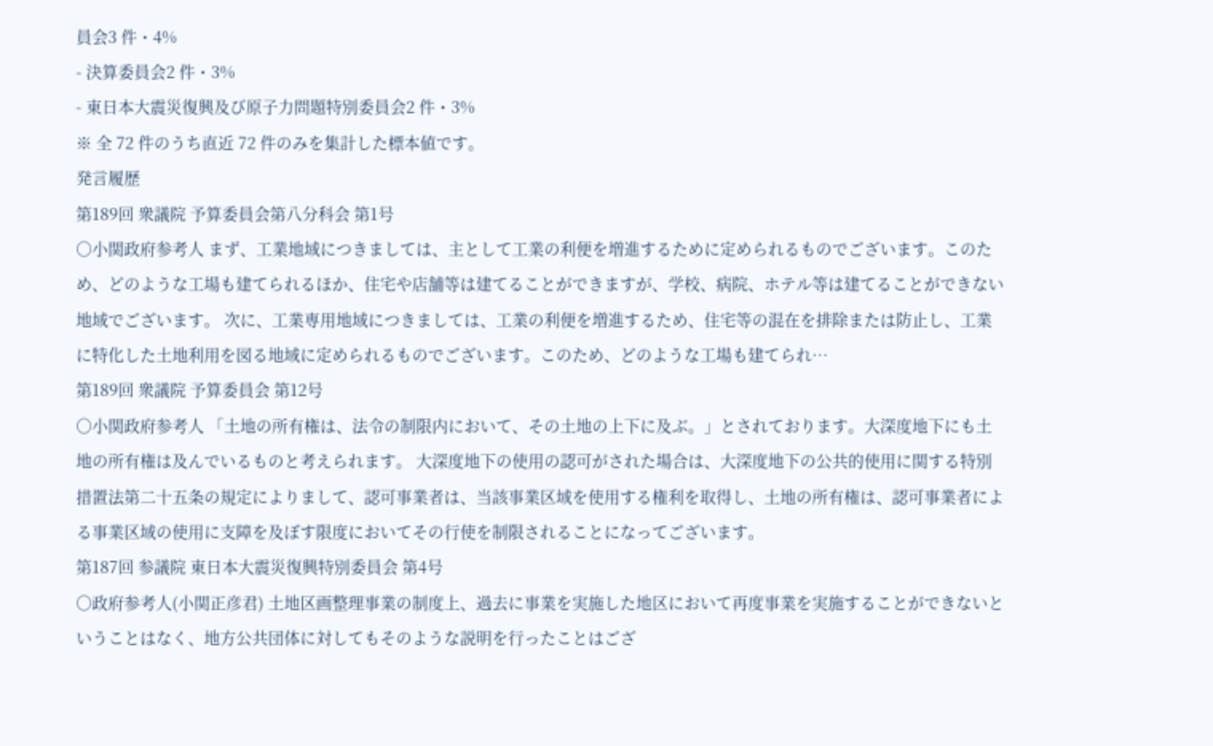員会3 件・4%
- 決算委員会2 件・3%
- 東日本大震災復興及び原子力問題特別委員会2 件・3%
※ 全 72 件のうち直近 72 件のみを集計した標本値です。
発言履歴
第189回 衆議院 予算委員会第八分科会 第1号
○小関政府参考人 まず、工業地域につきましては、主として工業の利便を増進するために定められるものでございます。このため、どのような工場も建てられるほか、住宅や店舗等は建てることができますが、学校、病院、ホテル等は建てることができない地域でございます。 次に、工業専用地域につきましては、工業の利便を増進するため、住宅等の混在を排除または防止し、工業に特化した土地利用を図る地域に定められるものでございます。このため、どのような工場も建てられ…
第189回 衆議院 予算委員会 第12号
○小関政府参考人 「土地の所有権は、法令の制限内において、その土地の上下に及ぶ。」とされております。大深度地下にも土地の所有権は及んでいるものと考えられます。 大深度地下の使用の認可がされた場合は、大深度地下の公共的使用に関する特別措置法第二十五条の規定によりまして、認可事業者は、当該事業区域を使用する権利を取得し、土地の所有権は、認可事業者による事業区域の使用に支障を及ぼす限度においてその行使を制限されることになってございます。
第187回 参議院 東日本大震災復興特別委員会 第4号
○政府参考人(小関正彦君) 土地区画整理事業の制度上、過去に事業を実施した地区において再度事業を実施することができないということはなく、地方公共団体に対してもそのような説明を行ったことはござ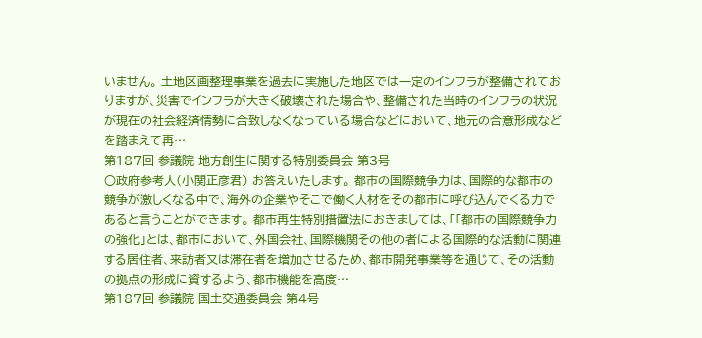いません。 土地区画整理事業を過去に実施した地区では一定のインフラが整備されておりますが、災害でインフラが大きく破壊された場合や、整備された当時のインフラの状況が現在の社会経済情勢に合致しなくなっている場合などにおいて、地元の合意形成などを踏まえて再…
第187回 参議院 地方創生に関する特別委員会 第3号
○政府参考人(小関正彦君) お答えいたします。 都市の国際競争力は、国際的な都市の競争が激しくなる中で、海外の企業やそこで働く人材をその都市に呼び込んでくる力であると言うことができます。 都市再生特別措置法におきましては、「「都市の国際競争力の強化」とは、都市において、外国会社、国際機関その他の者による国際的な活動に関連する居住者、来訪者又は滞在者を増加させるため、都市開発事業等を通じて、その活動の拠点の形成に資するよう、都市機能を高度…
第187回 参議院 国土交通委員会 第4号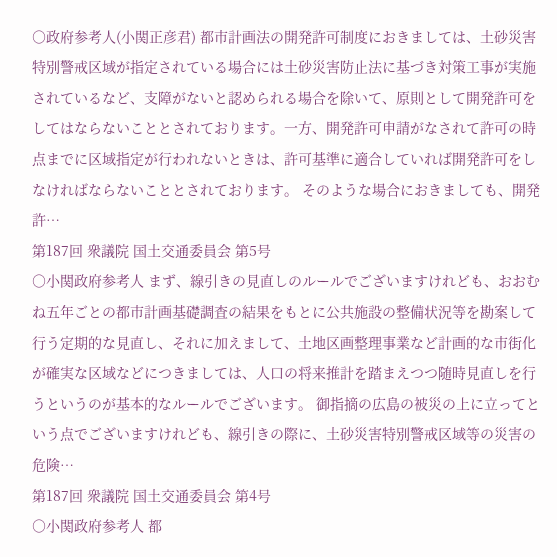○政府参考人(小関正彦君) 都市計画法の開発許可制度におきましては、土砂災害特別警戒区域が指定されている場合には土砂災害防止法に基づき対策工事が実施されているなど、支障がないと認められる場合を除いて、原則として開発許可をしてはならないこととされております。一方、開発許可申請がなされて許可の時点までに区域指定が行われないときは、許可基準に適合していれば開発許可をしなければならないこととされております。 そのような場合におきましても、開発許…
第187回 衆議院 国土交通委員会 第5号
○小関政府参考人 まず、線引きの見直しのルールでございますけれども、おおむね五年ごとの都市計画基礎調査の結果をもとに公共施設の整備状況等を勘案して行う定期的な見直し、それに加えまして、土地区画整理事業など計画的な市街化が確実な区域などにつきましては、人口の将来推計を踏まえつつ随時見直しを行うというのが基本的なルールでございます。 御指摘の広島の被災の上に立ってという点でございますけれども、線引きの際に、土砂災害特別警戒区域等の災害の危険…
第187回 衆議院 国土交通委員会 第4号
○小関政府参考人 都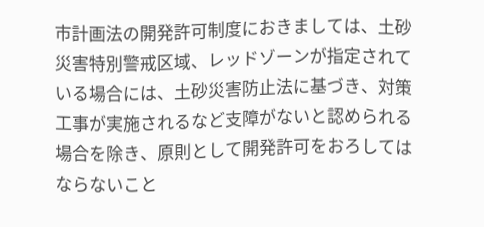市計画法の開発許可制度におきましては、土砂災害特別警戒区域、レッドゾーンが指定されている場合には、土砂災害防止法に基づき、対策工事が実施されるなど支障がないと認められる場合を除き、原則として開発許可をおろしてはならないこと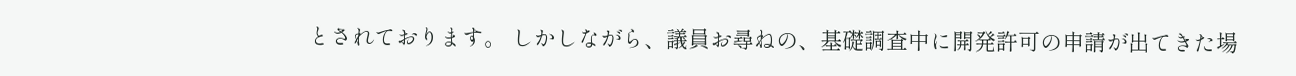とされております。 しかしながら、議員お尋ねの、基礎調査中に開発許可の申請が出てきた場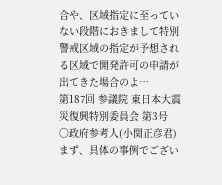合や、区域指定に至っていない段階におきまして特別警戒区域の指定が予想される区域で開発許可の申請が出てきた場合のよ…
第187回 参議院 東日本大震災復興特別委員会 第3号
○政府参考人(小関正彦君) まず、具体の事例でござい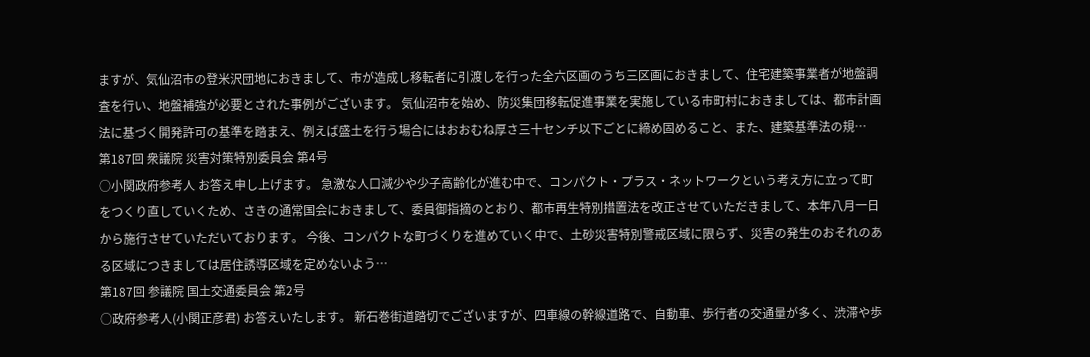ますが、気仙沼市の登米沢団地におきまして、市が造成し移転者に引渡しを行った全六区画のうち三区画におきまして、住宅建築事業者が地盤調査を行い、地盤補強が必要とされた事例がございます。 気仙沼市を始め、防災集団移転促進事業を実施している市町村におきましては、都市計画法に基づく開発許可の基準を踏まえ、例えば盛土を行う場合にはおおむね厚さ三十センチ以下ごとに締め固めること、また、建築基準法の規…
第187回 衆議院 災害対策特別委員会 第4号
○小関政府参考人 お答え申し上げます。 急激な人口減少や少子高齢化が進む中で、コンパクト・プラス・ネットワークという考え方に立って町をつくり直していくため、さきの通常国会におきまして、委員御指摘のとおり、都市再生特別措置法を改正させていただきまして、本年八月一日から施行させていただいております。 今後、コンパクトな町づくりを進めていく中で、土砂災害特別警戒区域に限らず、災害の発生のおそれのある区域につきましては居住誘導区域を定めないよう…
第187回 参議院 国土交通委員会 第2号
○政府参考人(小関正彦君) お答えいたします。 新石巻街道踏切でございますが、四車線の幹線道路で、自動車、歩行者の交通量が多く、渋滞や歩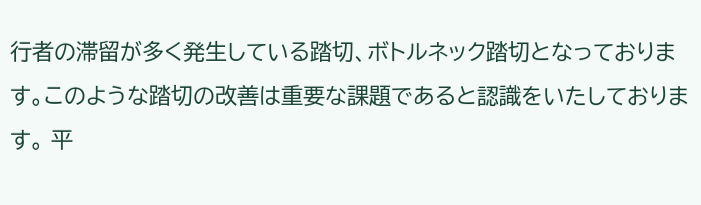行者の滞留が多く発生している踏切、ボトルネック踏切となっております。このような踏切の改善は重要な課題であると認識をいたしております。 平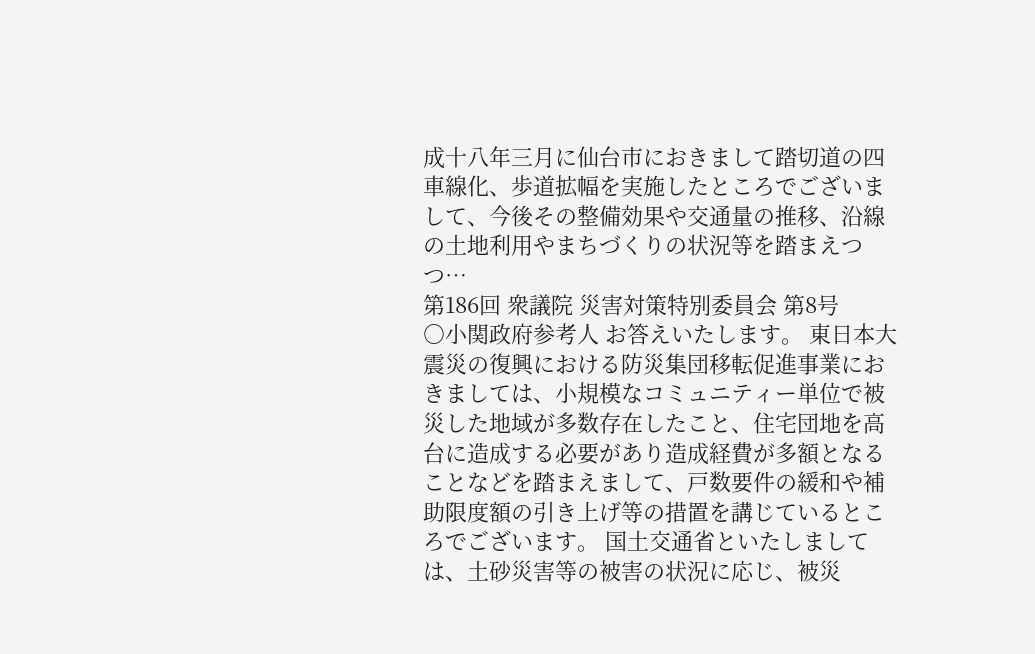成十八年三月に仙台市におきまして踏切道の四車線化、歩道拡幅を実施したところでございまして、今後その整備効果や交通量の推移、沿線の土地利用やまちづくりの状況等を踏まえつつ…
第186回 衆議院 災害対策特別委員会 第8号
○小関政府参考人 お答えいたします。 東日本大震災の復興における防災集団移転促進事業におきましては、小規模なコミュニティー単位で被災した地域が多数存在したこと、住宅団地を高台に造成する必要があり造成経費が多額となることなどを踏まえまして、戸数要件の緩和や補助限度額の引き上げ等の措置を講じているところでございます。 国土交通省といたしましては、土砂災害等の被害の状況に応じ、被災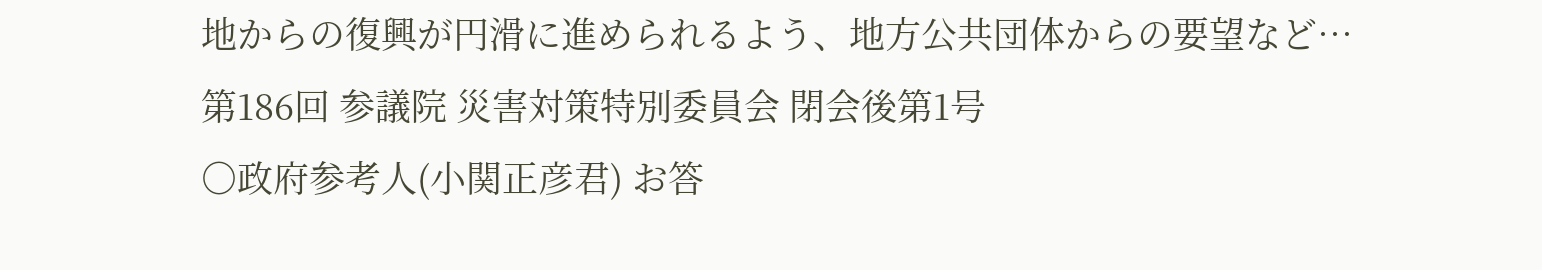地からの復興が円滑に進められるよう、地方公共団体からの要望など…
第186回 参議院 災害対策特別委員会 閉会後第1号
○政府参考人(小関正彦君) お答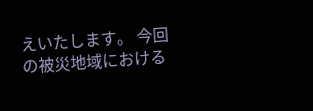えいたします。 今回の被災地域における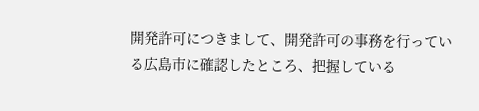開発許可につきまして、開発許可の事務を行っている広島市に確認したところ、把握している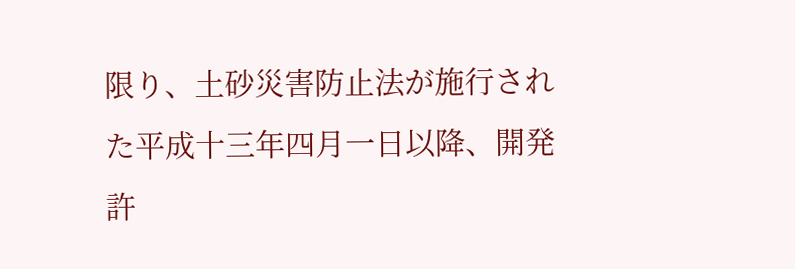限り、土砂災害防止法が施行された平成十三年四月一日以降、開発許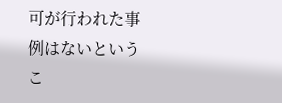可が行われた事例はないというこ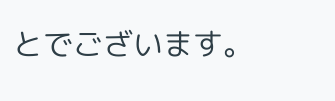とでございます。